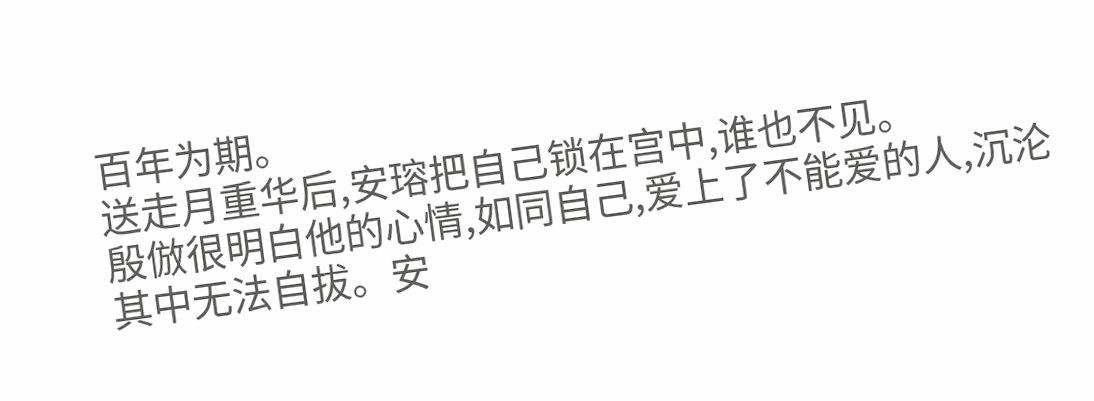百年为期。
送走月重华后,安瑢把自己锁在宫中,谁也不见。
殷倣很明白他的心情,如同自己,爱上了不能爱的人,沉沦其中无法自拔。安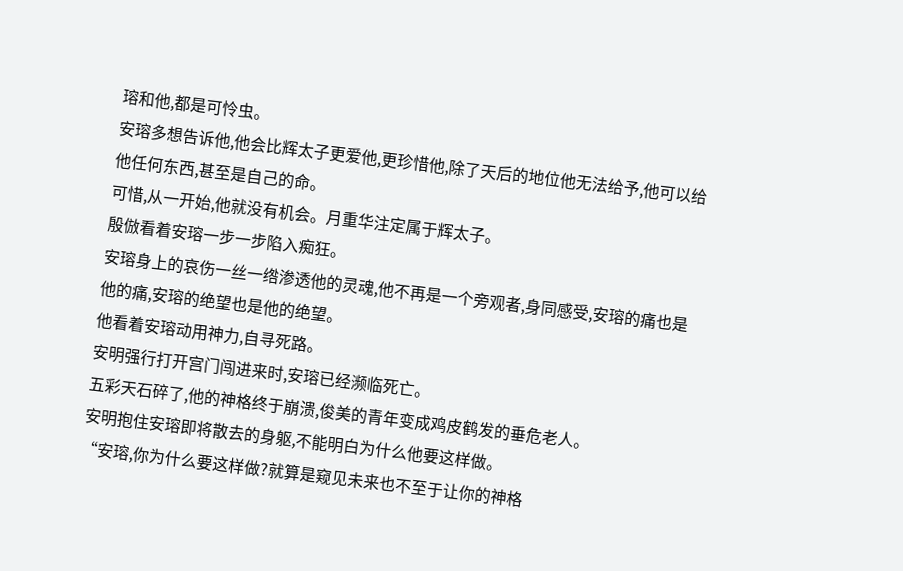瑢和他,都是可怜虫。
安瑢多想告诉他,他会比辉太子更爱他,更珍惜他,除了天后的地位他无法给予,他可以给他任何东西,甚至是自己的命。
可惜,从一开始,他就没有机会。月重华注定属于辉太子。
殷倣看着安瑢一步一步陷入痴狂。
安瑢身上的哀伤一丝一绺渗透他的灵魂,他不再是一个旁观者,身同感受,安瑢的痛也是他的痛,安瑢的绝望也是他的绝望。
他看着安瑢动用神力,自寻死路。
安明强行打开宫门闯进来时,安瑢已经濒临死亡。
五彩天石碎了,他的神格终于崩溃,俊美的青年变成鸡皮鹤发的垂危老人。
安明抱住安瑢即将散去的身躯,不能明白为什么他要这样做。
“安瑢,你为什么要这样做?就算是窥见未来也不至于让你的神格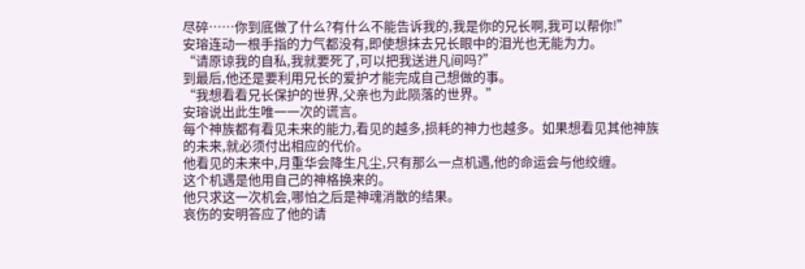尽碎……你到底做了什么?有什么不能告诉我的,我是你的兄长啊,我可以帮你!”
安瑢连动一根手指的力气都没有,即使想抹去兄长眼中的泪光也无能为力。
“请原谅我的自私,我就要死了,可以把我送进凡间吗?”
到最后,他还是要利用兄长的爱护才能完成自己想做的事。
“我想看看兄长保护的世界,父亲也为此陨落的世界。”
安瑢说出此生唯一一次的谎言。
每个神族都有看见未来的能力,看见的越多,损耗的神力也越多。如果想看见其他神族的未来,就必须付出相应的代价。
他看见的未来中,月重华会降生凡尘,只有那么一点机遇,他的命运会与他绞缠。
这个机遇是他用自己的神格换来的。
他只求这一次机会,哪怕之后是神魂消散的结果。
哀伤的安明答应了他的请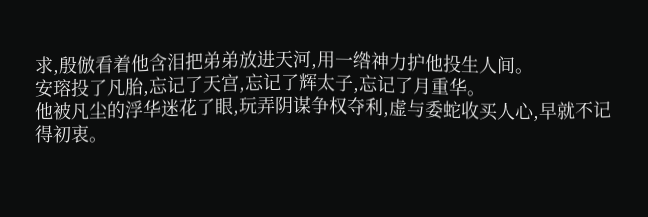求,殷倣看着他含泪把弟弟放进天河,用一绺神力护他投生人间。
安瑢投了凡胎,忘记了天宫,忘记了辉太子,忘记了月重华。
他被凡尘的浮华迷花了眼,玩弄阴谋争权夺利,虚与委蛇收买人心,早就不记得初衷。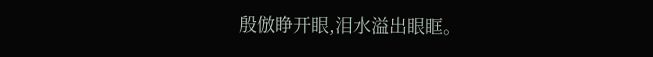殷倣睁开眼,泪水溢出眼眶。